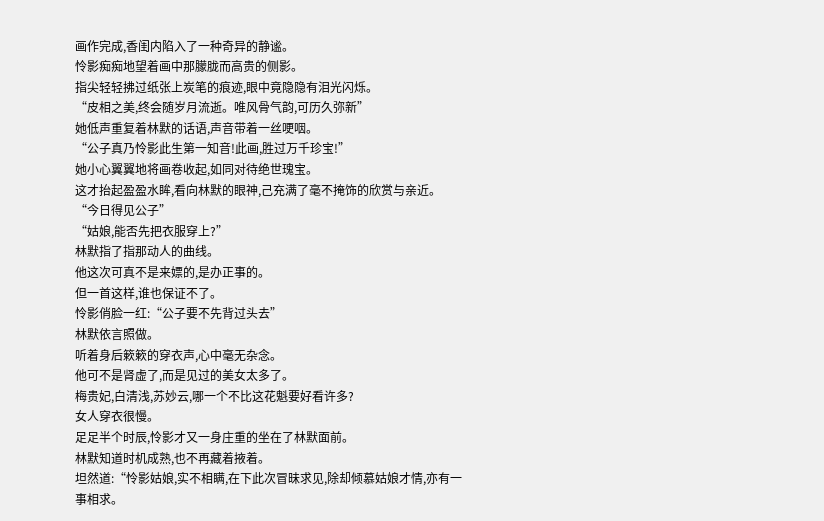画作完成,香闺内陷入了一种奇异的静谧。
怜影痴痴地望着画中那朦胧而高贵的侧影。
指尖轻轻拂过纸张上炭笔的痕迹,眼中竟隐隐有泪光闪烁。
“皮相之美,终会随岁月流逝。唯风骨气韵,可历久弥新”
她低声重复着林默的话语,声音带着一丝哽咽。
“公子真乃怜影此生第一知音!此画,胜过万千珍宝!”
她小心翼翼地将画卷收起,如同对待绝世瑰宝。
这才抬起盈盈水眸,看向林默的眼神,己充满了毫不掩饰的欣赏与亲近。
“今日得见公子”
“姑娘,能否先把衣服穿上?”
林默指了指那动人的曲线。
他这次可真不是来嫖的,是办正事的。
但一首这样,谁也保证不了。
怜影俏脸一红:“公子要不先背过头去”
林默依言照做。
听着身后簌簌的穿衣声,心中毫无杂念。
他可不是肾虚了,而是见过的美女太多了。
梅贵妃,白清浅,苏妙云,哪一个不比这花魁要好看许多?
女人穿衣很慢。
足足半个时辰,怜影才又一身庄重的坐在了林默面前。
林默知道时机成熟,也不再藏着掖着。
坦然道:“怜影姑娘,实不相瞒,在下此次冒昧求见,除却倾慕姑娘才情,亦有一事相求。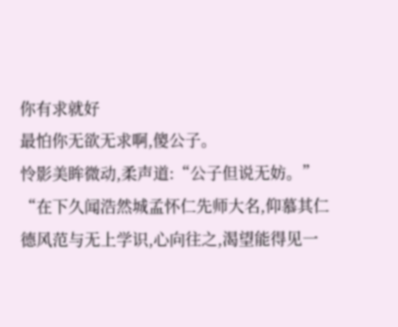你有求就好
最怕你无欲无求啊,傻公子。
怜影美眸微动,柔声道:“公子但说无妨。”
“在下久闻浩然城孟怀仁先师大名,仰慕其仁德风范与无上学识,心向往之,渴望能得见一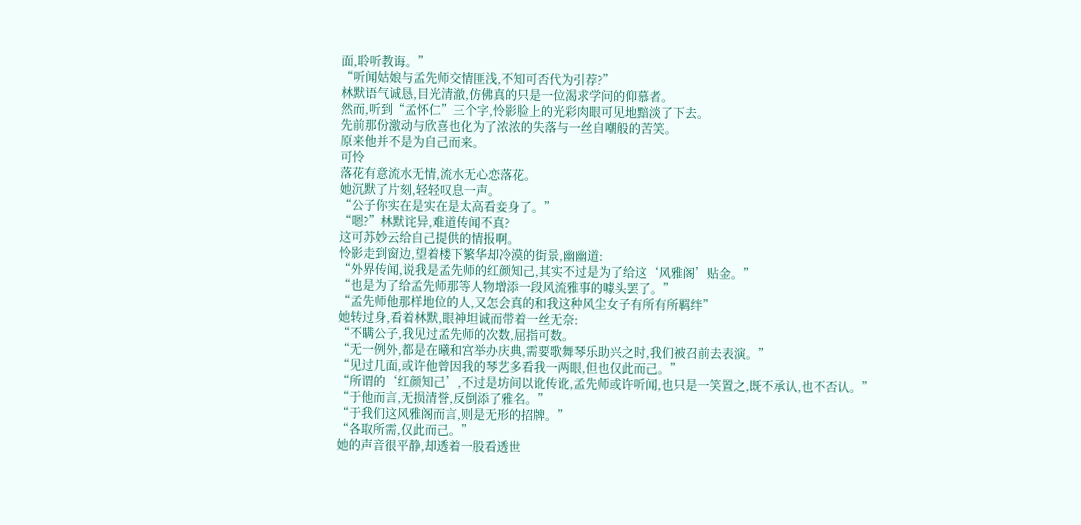面,聆听教诲。”
“听闻姑娘与孟先师交情匪浅,不知可否代为引荐?”
林默语气诚恳,目光清澈,仿佛真的只是一位渴求学问的仰慕者。
然而,听到“孟怀仁”三个字,怜影脸上的光彩肉眼可见地黯淡了下去。
先前那份激动与欣喜也化为了浓浓的失落与一丝自嘲般的苦笑。
原来他并不是为自己而来。
可怜
落花有意流水无情,流水无心恋落花。
她沉默了片刻,轻轻叹息一声。
“公子你实在是实在是太高看妾身了。”
“嗯?”林默诧异,难道传闻不真?
这可苏妙云给自己提供的情报啊。
怜影走到窗边,望着楼下繁华却冷漠的街景,幽幽道:
“外界传闻,说我是孟先师的红颜知己,其实不过是为了给这‘风雅阁’贴金。”
“也是为了给孟先师那等人物增添一段风流雅事的噱头罢了。”
“孟先师他那样地位的人,又怎会真的和我这种风尘女子有所有所羁绊”
她转过身,看着林默,眼神坦诚而带着一丝无奈:
“不瞒公子,我见过孟先师的次数,屈指可数。
“无一例外,都是在曦和宫举办庆典,需要歌舞琴乐助兴之时,我们被召前去表演。”
“见过几面,或许他曾因我的琴艺多看我一两眼,但也仅此而己。”
“所谓的‘红颜知己’,不过是坊间以讹传讹,孟先师或许听闻,也只是一笑置之,既不承认,也不否认。”
“于他而言,无损清誉,反倒添了雅名。”
“于我们这风雅阁而言,则是无形的招牌。”
“各取所需,仅此而己。”
她的声音很平静,却透着一股看透世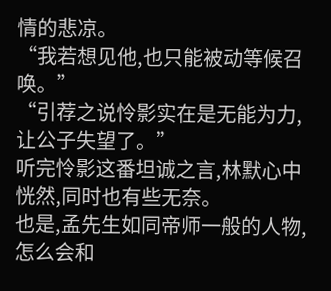情的悲凉。
“我若想见他,也只能被动等候召唤。”
“引荐之说怜影实在是无能为力,让公子失望了。”
听完怜影这番坦诚之言,林默心中恍然,同时也有些无奈。
也是,孟先生如同帝师一般的人物,怎么会和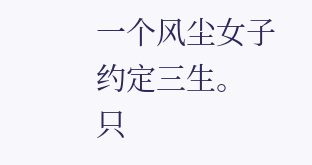一个风尘女子约定三生。
只